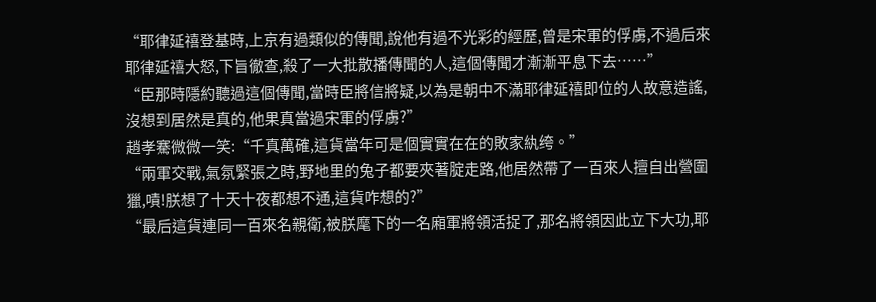“耶律延禧登基時,上京有過類似的傳聞,說他有過不光彩的經歷,曾是宋軍的俘虜,不過后來耶律延禧大怒,下旨徹查,殺了一大批散播傳聞的人,這個傳聞才漸漸平息下去……”
“臣那時隱約聽過這個傳聞,當時臣將信將疑,以為是朝中不滿耶律延禧即位的人故意造謠,沒想到居然是真的,他果真當過宋軍的俘虜?”
趙孝騫微微一笑:“千真萬確,這貨當年可是個實實在在的敗家紈绔。”
“兩軍交戰,氣氛緊張之時,野地里的兔子都要夾著腚走路,他居然帶了一百來人擅自出營圍獵,嘖!朕想了十天十夜都想不通,這貨咋想的?”
“最后這貨連同一百來名親衛,被朕麾下的一名廂軍將領活捉了,那名將領因此立下大功,耶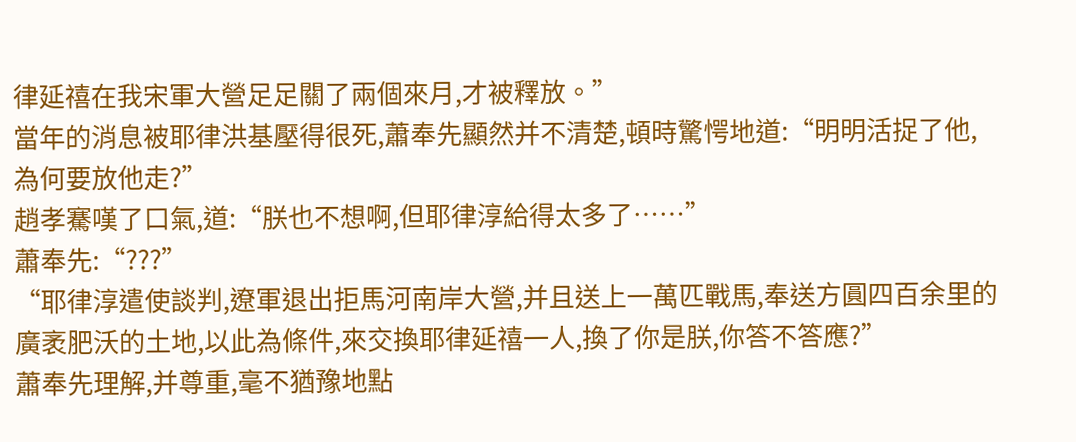律延禧在我宋軍大營足足關了兩個來月,才被釋放。”
當年的消息被耶律洪基壓得很死,蕭奉先顯然并不清楚,頓時驚愕地道:“明明活捉了他,為何要放他走?”
趙孝騫嘆了口氣,道:“朕也不想啊,但耶律淳給得太多了……”
蕭奉先:“???”
“耶律淳遣使談判,遼軍退出拒馬河南岸大營,并且送上一萬匹戰馬,奉送方圓四百余里的廣袤肥沃的土地,以此為條件,來交換耶律延禧一人,換了你是朕,你答不答應?”
蕭奉先理解,并尊重,毫不猶豫地點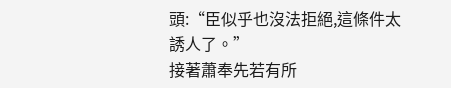頭:“臣似乎也沒法拒絕,這條件太誘人了。”
接著蕭奉先若有所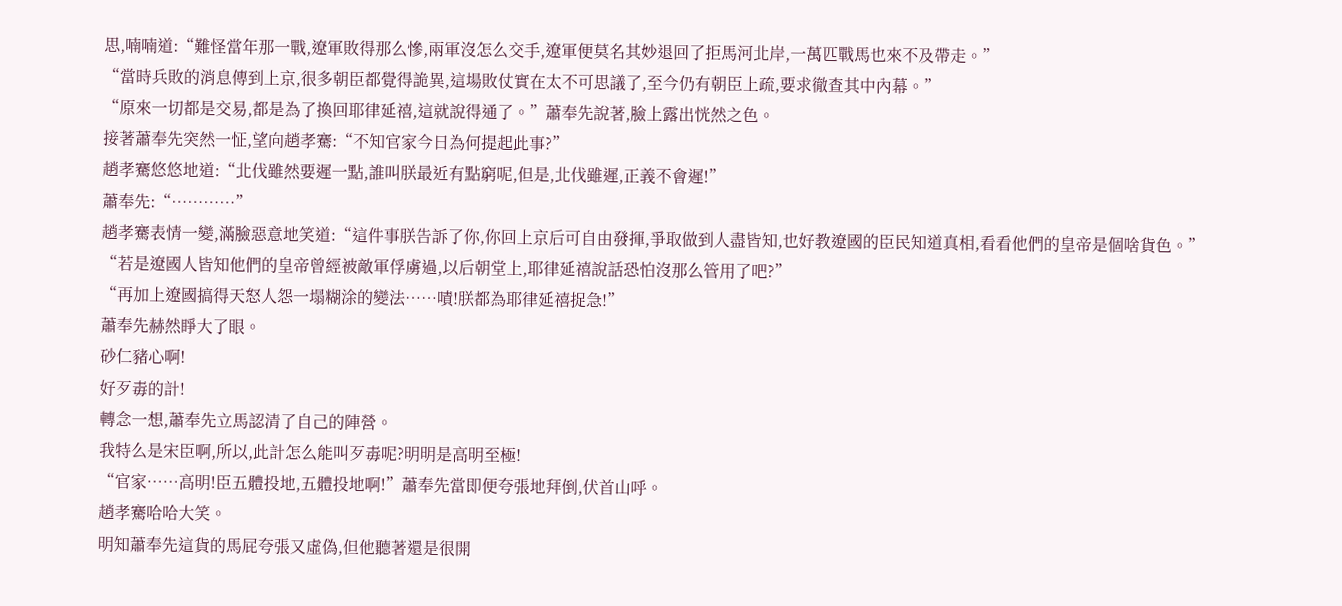思,喃喃道:“難怪當年那一戰,遼軍敗得那么慘,兩軍沒怎么交手,遼軍便莫名其妙退回了拒馬河北岸,一萬匹戰馬也來不及帶走。”
“當時兵敗的消息傳到上京,很多朝臣都覺得詭異,這場敗仗實在太不可思議了,至今仍有朝臣上疏,要求徹查其中內幕。”
“原來一切都是交易,都是為了換回耶律延禧,這就說得通了。”蕭奉先說著,臉上露出恍然之色。
接著蕭奉先突然一怔,望向趙孝騫:“不知官家今日為何提起此事?”
趙孝騫悠悠地道:“北伐雖然要遲一點,誰叫朕最近有點窮呢,但是,北伐雖遲,正義不會遲!”
蕭奉先:“…………”
趙孝騫表情一變,滿臉惡意地笑道:“這件事朕告訴了你,你回上京后可自由發揮,爭取做到人盡皆知,也好教遼國的臣民知道真相,看看他們的皇帝是個啥貨色。”
“若是遼國人皆知他們的皇帝曾經被敵軍俘虜過,以后朝堂上,耶律延禧說話恐怕沒那么管用了吧?”
“再加上遼國搞得天怒人怨一塌糊涂的變法……嘖!朕都為耶律延禧捉急!”
蕭奉先赫然睜大了眼。
砂仁豬心啊!
好歹毒的計!
轉念一想,蕭奉先立馬認清了自己的陣營。
我特么是宋臣啊,所以,此計怎么能叫歹毒呢?明明是高明至極!
“官家……高明!臣五體投地,五體投地啊!”蕭奉先當即便夸張地拜倒,伏首山呼。
趙孝騫哈哈大笑。
明知蕭奉先這貨的馬屁夸張又虛偽,但他聽著還是很開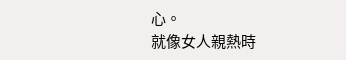心。
就像女人親熱時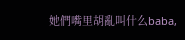她們嘴里胡亂叫什么baba,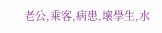老公,乘客,病患,壞學生,水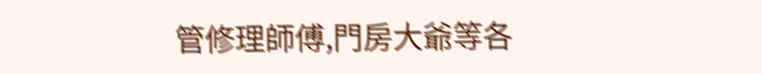管修理師傅,門房大爺等各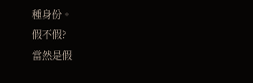種身份。
假不假?
當然是假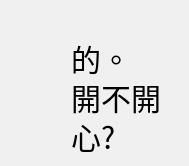的。
開不開心?